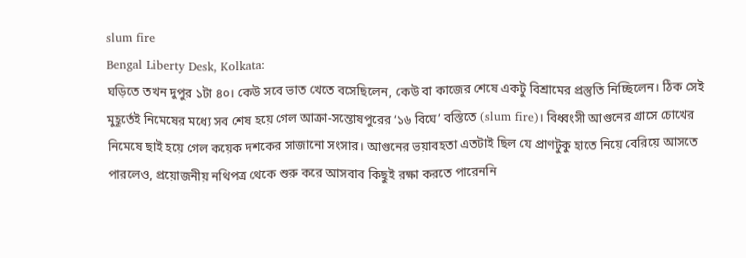slum fire
Bengal Liberty Desk, Kolkata:
ঘড়িতে তখন দুপুর ১টা ৪০। কেউ সবে ভাত খেতে বসেছিলেন, কেউ বা কাজের শেষে একটু বিশ্রামের প্রস্তুতি নিচ্ছিলেন। ঠিক সেই মুহূর্তেই নিমেষের মধ্যে সব শেষ হয়ে গেল আক্রা-সন্তোষপুরের ‘১৬ বিঘে’ বস্তিতে (slum fire)। বিধ্বংসী আগুনের গ্রাসে চোখের নিমেষে ছাই হয়ে গেল কয়েক দশকের সাজানো সংসার। আগুনের ভয়াবহতা এতটাই ছিল যে প্রাণটুকু হাতে নিয়ে বেরিয়ে আসতে পারলেও, প্রয়োজনীয় নথিপত্র থেকে শুরু করে আসবাব কিছুই রক্ষা করতে পারেননি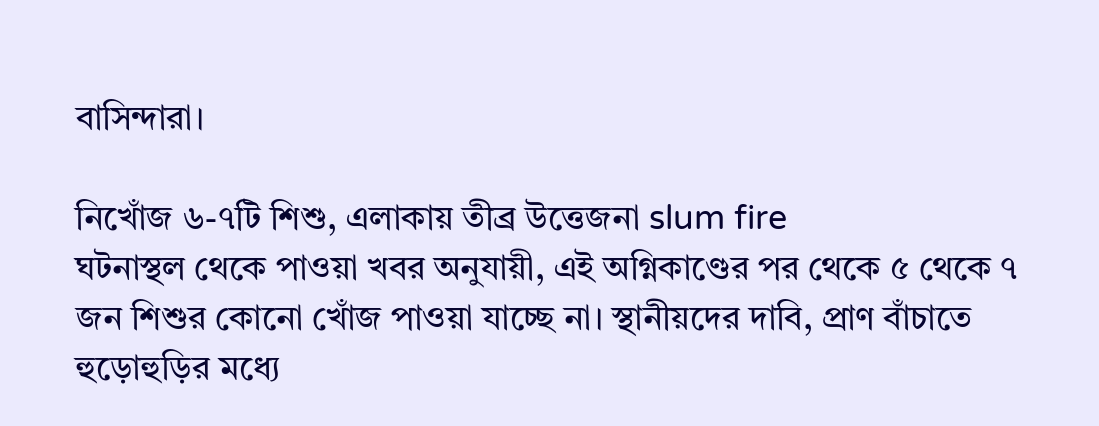বাসিন্দারা।

নিখোঁজ ৬-৭টি শিশু, এলাকায় তীব্র উত্তেজনা slum fire
ঘটনাস্থল থেকে পাওয়া খবর অনুযায়ী, এই অগ্নিকাণ্ডের পর থেকে ৫ থেকে ৭ জন শিশুর কোনো খোঁজ পাওয়া যাচ্ছে না। স্থানীয়দের দাবি, প্রাণ বাঁচাতে হুড়োহুড়ির মধ্যে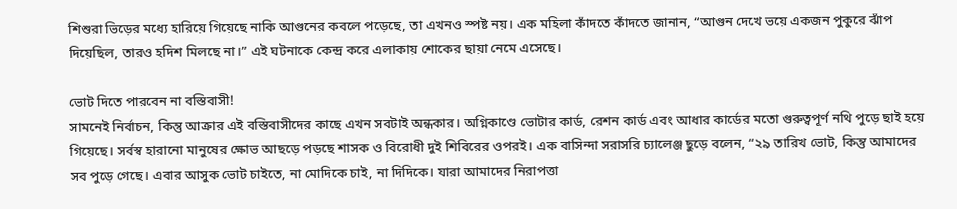শিশুরা ভিড়ের মধ্যে হারিয়ে গিয়েছে নাকি আগুনের কবলে পড়েছে, তা এখনও স্পষ্ট নয়। এক মহিলা কাঁদতে কাঁদতে জানান, “আগুন দেখে ভয়ে একজন পুকুরে ঝাঁপ দিয়েছিল, তারও হদিশ মিলছে না।” এই ঘটনাকে কেন্দ্র করে এলাকায় শোকের ছায়া নেমে এসেছে।

ভোট দিতে পারবেন না বস্তিবাসী!
সামনেই নির্বাচন, কিন্তু আক্রার এই বস্তিবাসীদের কাছে এখন সবটাই অন্ধকার। অগ্নিকাণ্ডে ভোটার কার্ড, রেশন কার্ড এবং আধার কার্ডের মতো গুরুত্বপূর্ণ নথি পুড়ে ছাই হয়ে গিয়েছে। সর্বস্ব হারানো মানুষের ক্ষোভ আছড়ে পড়ছে শাসক ও বিরোধী দুই শিবিরের ওপরই। এক বাসিন্দা সরাসরি চ্যালেঞ্জ ছুড়ে বলেন, “২৯ তারিখ ভোট, কিন্তু আমাদের সব পুড়ে গেছে। এবার আসুক ভোট চাইতে, না মোদিকে চাই, না দিদিকে। যারা আমাদের নিরাপত্তা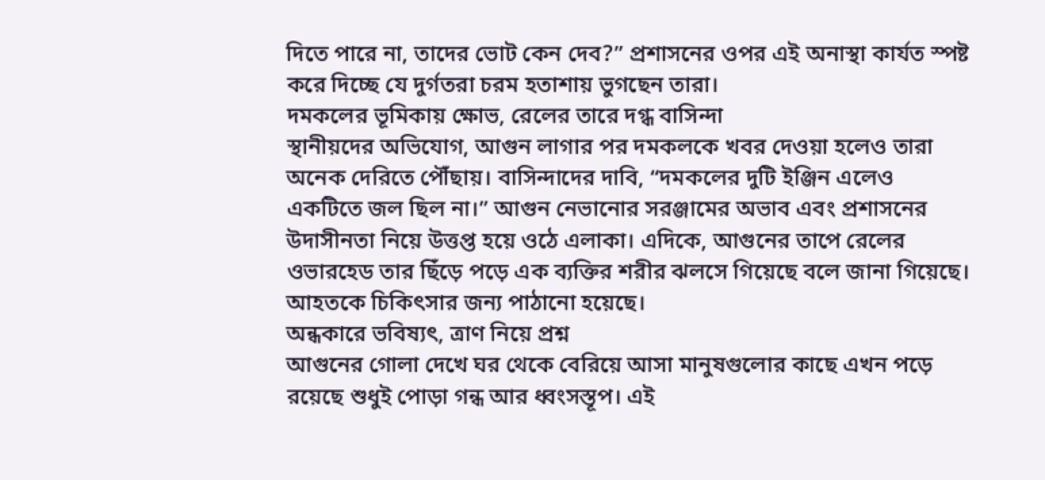দিতে পারে না, তাদের ভোট কেন দেব?” প্রশাসনের ওপর এই অনাস্থা কার্যত স্পষ্ট করে দিচ্ছে যে দুর্গতরা চরম হতাশায় ভুগছেন তারা।
দমকলের ভূমিকায় ক্ষোভ, রেলের তারে দগ্ধ বাসিন্দা
স্থানীয়দের অভিযোগ, আগুন লাগার পর দমকলকে খবর দেওয়া হলেও তারা অনেক দেরিতে পৌঁছায়। বাসিন্দাদের দাবি, “দমকলের দুটি ইঞ্জিন এলেও একটিতে জল ছিল না।” আগুন নেভানোর সরঞ্জামের অভাব এবং প্রশাসনের উদাসীনতা নিয়ে উত্তপ্ত হয়ে ওঠে এলাকা। এদিকে, আগুনের তাপে রেলের ওভারহেড তার ছিঁড়ে পড়ে এক ব্যক্তির শরীর ঝলসে গিয়েছে বলে জানা গিয়েছে। আহতকে চিকিৎসার জন্য পাঠানো হয়েছে।
অন্ধকারে ভবিষ্যৎ, ত্রাণ নিয়ে প্রশ্ন
আগুনের গোলা দেখে ঘর থেকে বেরিয়ে আসা মানুষগুলোর কাছে এখন পড়ে রয়েছে শুধুই পোড়া গন্ধ আর ধ্বংসস্তূপ। এই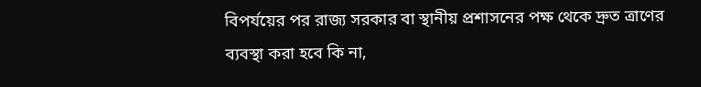বিপর্যয়ের পর রাজ্য সরকার বা স্থানীয় প্রশাসনের পক্ষ থেকে দ্রুত ত্রাণের ব্যবস্থা করা হবে কি না,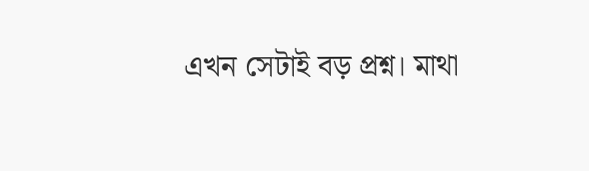এখন সেটাই বড় প্রশ্ন। মাথা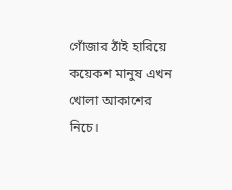গোঁজার ঠাঁই হারিয়ে কয়েকশ মানুষ এখন খোলা আকাশের নিচে।